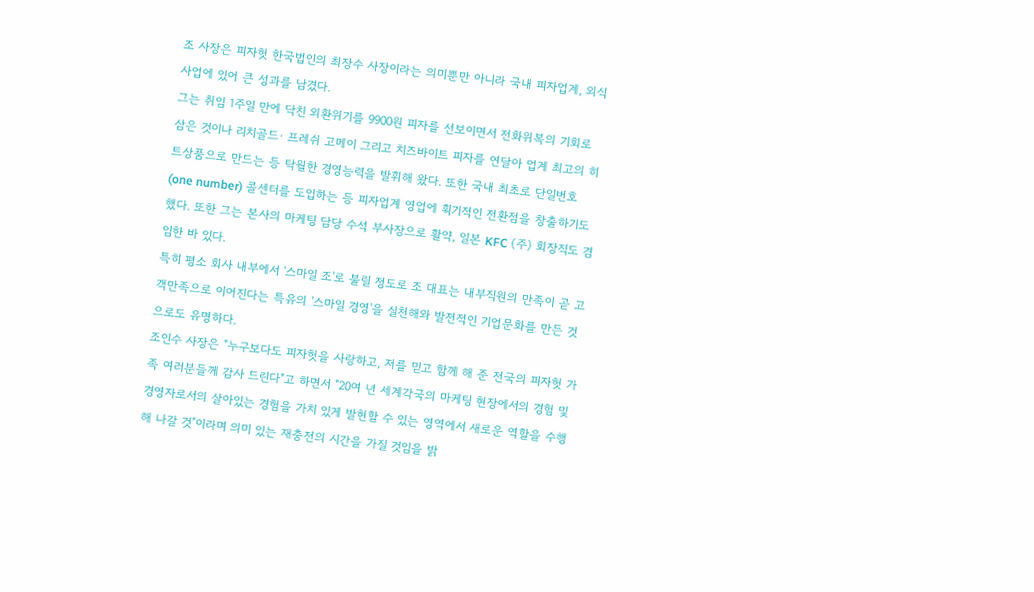조 사장은 피자헛 한국법인의 최장수 사장이라는 의미뿐만 아니라 국내 피자업계, 외식사업에 있어 큰 성과를 남겼다.
그는 취임 1주일 만에 닥친 외환위기를 9900원 피자를 선보이면서 전화위복의 기회로 삼은 것이나 리치골드· 프레쉬 고메이 그리고 치즈바이트 피자를 연달아 업계 최고의 히트상품으로 만드는 등 탁월한 경영능력을 발휘해 왔다. 또한 국내 최초로 단일번호(one number) 콜센터를 도입하는 등 피자업계 영업에 획기적인 전환점을 창출하기도 했다. 또한 그는 본사의 마케팅 담당 수석 부사장으로 활약, 일본 KFC (주) 회장직도 겸임한 바 있다.
특히 평소 회사 내부에서 '스마일 조'로 불릴 정도로 조 대표는 내부직원의 만족이 곧 고객만족으로 이어진다는 특유의 '스마일 경영'을 실천해와 발전적인 기업문화를 만든 것으로도 유명하다.
조인수 사장은 "누구보다도 피자헛을 사랑하고, 저를 믿고 함께 해 준 전국의 피자헛 가족 여러분들께 감사 드린다"고 하면서 "20여 년 세계각국의 마케팅 현장에서의 경험 및 경영자로서의 살아있는 경험을 가치 있게 발현할 수 있는 영역에서 새로운 역할을 수행해 나갈 것"이라며 의미 있는 재충전의 시간을 가질 것임을 밝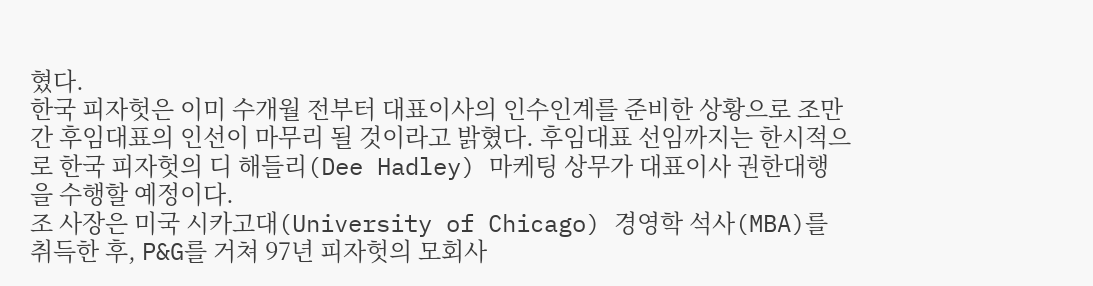혔다.
한국 피자헛은 이미 수개월 전부터 대표이사의 인수인계를 준비한 상황으로 조만간 후임대표의 인선이 마무리 될 것이라고 밝혔다. 후임대표 선임까지는 한시적으로 한국 피자헛의 디 해들리(Dee Hadley) 마케팅 상무가 대표이사 권한대행을 수행할 예정이다.
조 사장은 미국 시카고대(University of Chicago) 경영학 석사(MBA)를 취득한 후, P&G를 거쳐 97년 피자헛의 모회사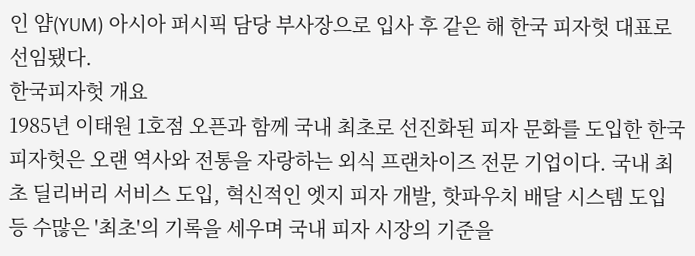인 얌(YUM) 아시아 퍼시픽 담당 부사장으로 입사 후 같은 해 한국 피자헛 대표로 선임됐다.
한국피자헛 개요
1985년 이태원 1호점 오픈과 함께 국내 최초로 선진화된 피자 문화를 도입한 한국피자헛은 오랜 역사와 전통을 자랑하는 외식 프랜차이즈 전문 기업이다. 국내 최초 딜리버리 서비스 도입, 혁신적인 엣지 피자 개발, 핫파우치 배달 시스템 도입 등 수많은 '최초'의 기록을 세우며 국내 피자 시장의 기준을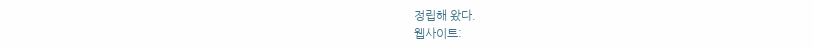정립해 왔다.
웹사이트: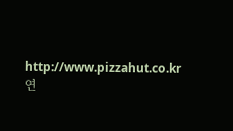http://www.pizzahut.co.kr
연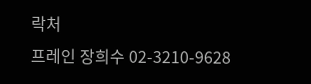락처
프레인 장희수 02-3210-9628